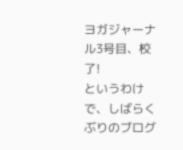ヨガジャーナル3号目、校了!
というわけで、しばらくぶりのブログ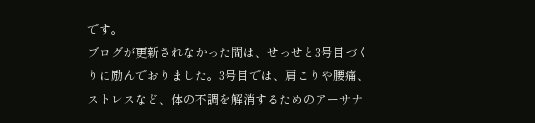です。
ブログが更新されなかった間は、せっせと3号目づくりに励んでおりました。3号目では、肩こりや腰痛、ストレスなど、体の不調を解消するためのアーサナ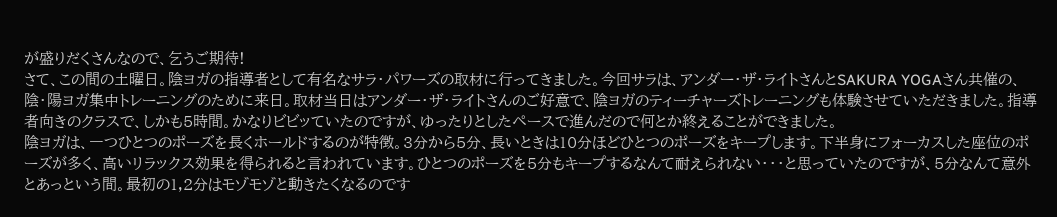が盛りだくさんなので、乞うご期待!
さて、この間の土曜日。陰ヨガの指導者として有名なサラ・パワーズの取材に行ってきました。今回サラは、アンダー・ザ・ライトさんとSAKURA YOGAさん共催の、陰・陽ヨガ集中トレーニングのために来日。取材当日はアンダー・ザ・ライトさんのご好意で、陰ヨガのティーチャーズトレーニングも体験させていただきました。指導者向きのクラスで、しかも5時間。かなりビビッていたのですが、ゆったりとしたペースで進んだので何とか終えることができました。
陰ヨガは、一つひとつのポーズを長くホールドするのが特徴。3分から5分、長いときは10分ほどひとつのポーズをキープします。下半身にフォーカスした座位のポーズが多く、高いリラックス効果を得られると言われています。ひとつのポーズを5分もキープするなんて耐えられない・・・と思っていたのですが、5分なんて意外とあっという間。最初の1,2分はモゾモゾと動きたくなるのです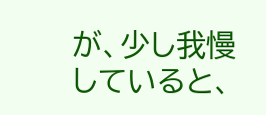が、少し我慢していると、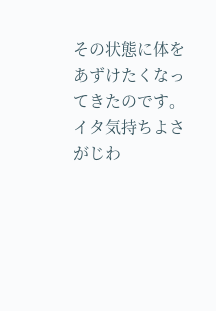その状態に体をあずけたくなってきたのです。イタ気持ちよさがじわ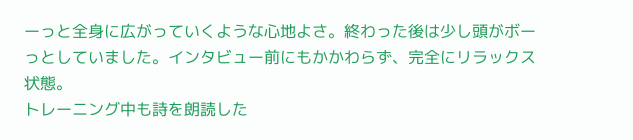ーっと全身に広がっていくような心地よさ。終わった後は少し頭がボーっとしていました。インタビュー前にもかかわらず、完全にリラックス状態。
トレーニング中も詩を朗読した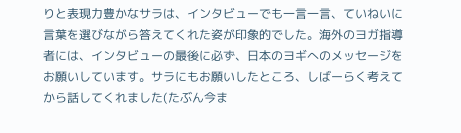りと表現力豊かなサラは、インタビューでも一言一言、ていねいに言葉を選びながら答えてくれた姿が印象的でした。海外のヨガ指導者には、インタビューの最後に必ず、日本のヨギへのメッセージをお願いしています。サラにもお願いしたところ、しばーらく考えてから話してくれました(たぶん今ま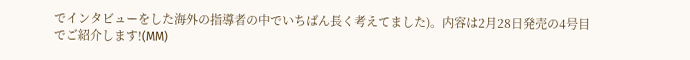でインタビューをした海外の指導者の中でいちばん長く考えてました)。内容は2月28日発売の4号目でご紹介します!(MM)